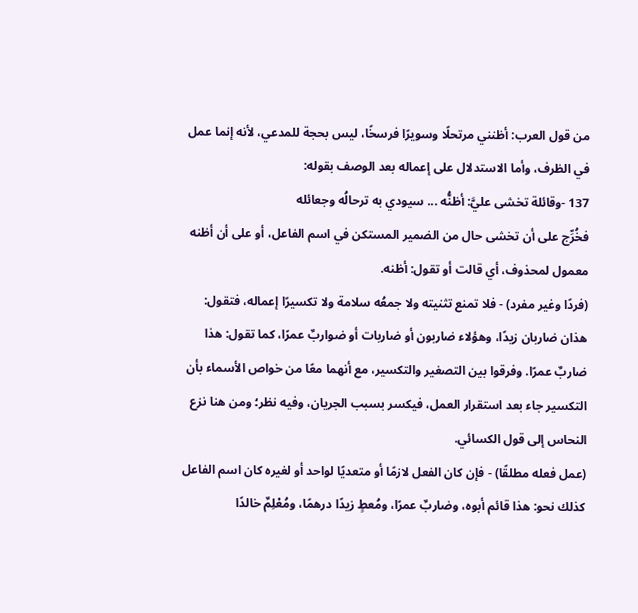من قول العرب: أظنني مرتحلًا وسويرًا فرسخًا، ليس بحجة للمدعي، لأنه إنما عمل في الظرف، وأما الاستدلال على إعماله بعد الوصف بقوله:
137 -وقائلة تخشى عليَّ: أظنُّه ... سيودي به ترحالُه وجعائله
فخُرِّج على أن تخشى حال من الضمير المستكن في اسم الفاعل، أو على أن أظنه معمول لمحذوف، أي قالت أو تقول: أظنه.
(فردًا وغير مفرد) - فلا تمنع تثنيته ولا جمعُه سلامة ولا تكسيرًا إعماله، فتقول: هذان ضاربان زيدًا، وهؤلاء ضاربون أو ضاربات أو ضواربٌ عمرًا، كما تقول: هذا ضاربٌ عمرًا. وفرقوا بين التصغير والتكسير، مع أنهما معًا من خواص الأسماء بأن التكسير جاء بعد استقرار العمل، فيكسر بسبب الجريان، وفيه نظر؛ ومن هنا نزع النحاس إلى قول الكسائي.
(عمل فعله مطلقًا) - فإن كان الفعل لازمًا أو متعديًا لواحد أو لغيره كان اسم الفاعل كذلك نحو: هذا قائم أبوه، وضاربٌ عمرًا، ومُعطٍ زيدًا درهمًا، ومُعْلِمٌ خالدًا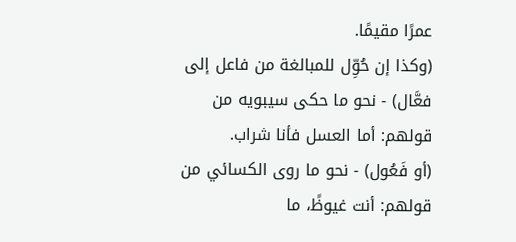عمرًا مقيمًا.
(وكذا إن حُوِّل للمبالغة من فاعل إلى فعَّال) - نحو ما حكى سيبويه من قولهم: أما العسل فأنا شراب.
(أو فَعُول) - نحو ما روى الكسائي من قولهم: أنت غيوظً، ما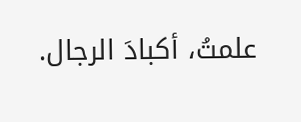علمتُ، أكبادَ الرجال.